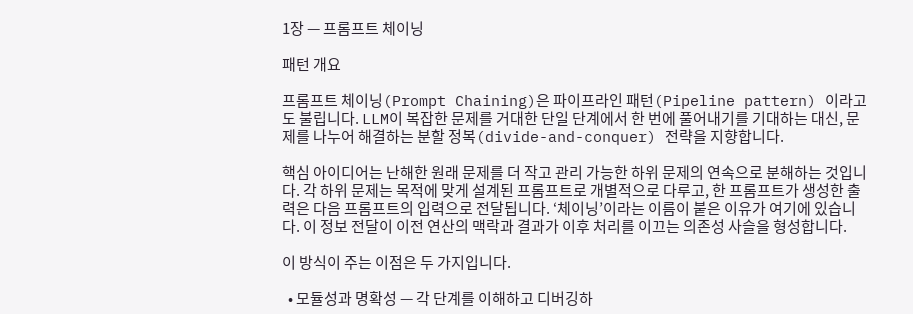1장 — 프롬프트 체이닝

패턴 개요

프롬프트 체이닝(Prompt Chaining)은 파이프라인 패턴(Pipeline pattern) 이라고도 불립니다. LLM이 복잡한 문제를 거대한 단일 단계에서 한 번에 풀어내기를 기대하는 대신, 문제를 나누어 해결하는 분할 정복(divide-and-conquer) 전략을 지향합니다.

핵심 아이디어는 난해한 원래 문제를 더 작고 관리 가능한 하위 문제의 연속으로 분해하는 것입니다. 각 하위 문제는 목적에 맞게 설계된 프롬프트로 개별적으로 다루고, 한 프롬프트가 생성한 출력은 다음 프롬프트의 입력으로 전달됩니다. ‘체이닝’이라는 이름이 붙은 이유가 여기에 있습니다. 이 정보 전달이 이전 연산의 맥락과 결과가 이후 처리를 이끄는 의존성 사슬을 형성합니다.

이 방식이 주는 이점은 두 가지입니다.

  • 모듈성과 명확성 — 각 단계를 이해하고 디버깅하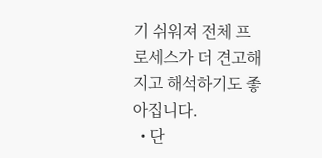기 쉬워져 전체 프로세스가 더 견고해지고 해석하기도 좋아집니다.
  • 단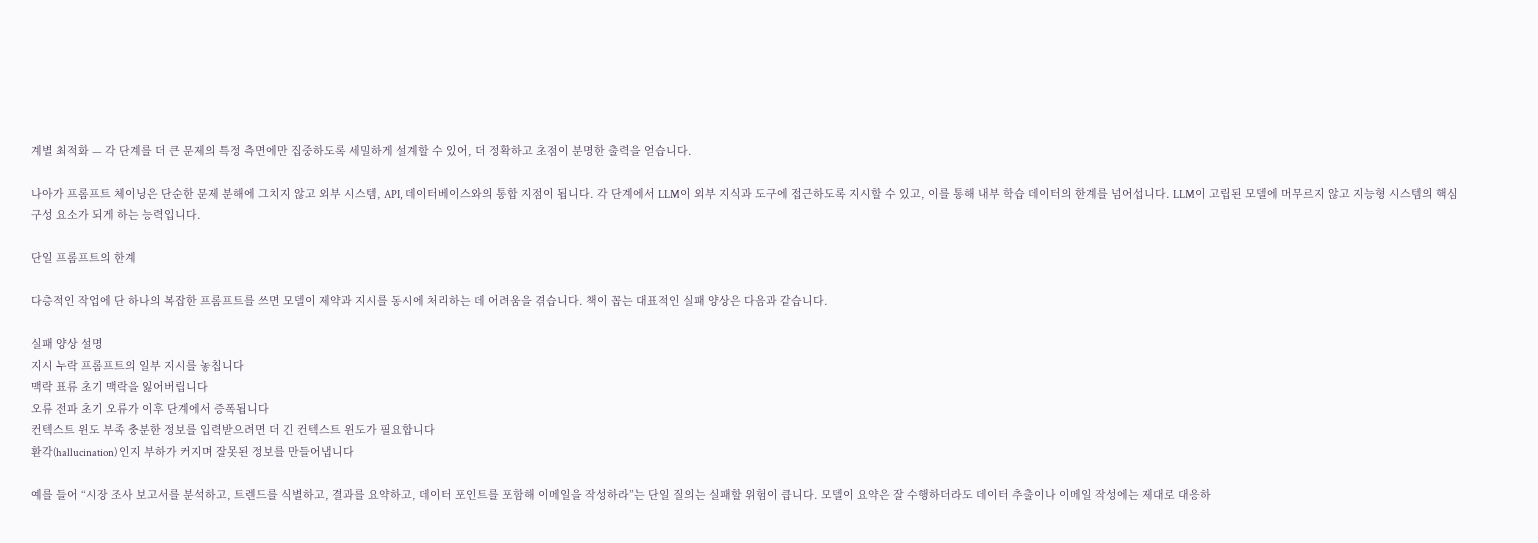계별 최적화 — 각 단계를 더 큰 문제의 특정 측면에만 집중하도록 세밀하게 설계할 수 있어, 더 정확하고 초점이 분명한 출력을 얻습니다.

나아가 프롬프트 체이닝은 단순한 문제 분해에 그치지 않고 외부 시스템, API, 데이터베이스와의 통합 지점이 됩니다. 각 단계에서 LLM이 외부 지식과 도구에 접근하도록 지시할 수 있고, 이를 통해 내부 학습 데이터의 한계를 넘어섭니다. LLM이 고립된 모델에 머무르지 않고 지능형 시스템의 핵심 구성 요소가 되게 하는 능력입니다.

단일 프롬프트의 한계

다층적인 작업에 단 하나의 복잡한 프롬프트를 쓰면 모델이 제약과 지시를 동시에 처리하는 데 어려움을 겪습니다. 책이 꼽는 대표적인 실패 양상은 다음과 같습니다.

실패 양상 설명
지시 누락 프롬프트의 일부 지시를 놓칩니다
맥락 표류 초기 맥락을 잃어버립니다
오류 전파 초기 오류가 이후 단계에서 증폭됩니다
컨텍스트 윈도 부족 충분한 정보를 입력받으려면 더 긴 컨텍스트 윈도가 필요합니다
환각(hallucination) 인지 부하가 커지며 잘못된 정보를 만들어냅니다

예를 들어 “시장 조사 보고서를 분석하고, 트렌드를 식별하고, 결과를 요약하고, 데이터 포인트를 포함해 이메일을 작성하라”는 단일 질의는 실패할 위험이 큽니다. 모델이 요약은 잘 수행하더라도 데이터 추출이나 이메일 작성에는 제대로 대응하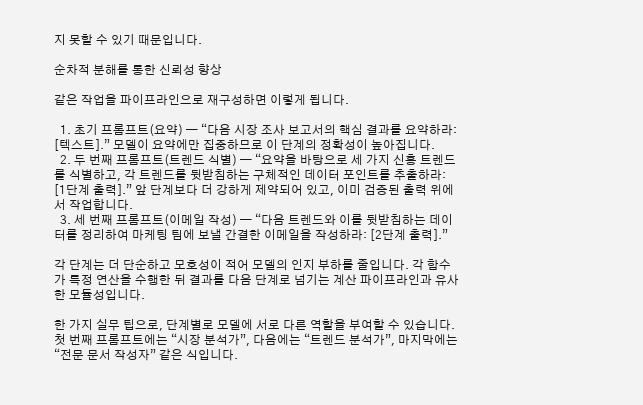지 못할 수 있기 때문입니다.

순차적 분해를 통한 신뢰성 향상

같은 작업을 파이프라인으로 재구성하면 이렇게 됩니다.

  1. 초기 프롬프트(요약) — “다음 시장 조사 보고서의 핵심 결과를 요약하라: [텍스트].” 모델이 요약에만 집중하므로 이 단계의 정확성이 높아집니다.
  2. 두 번째 프롬프트(트렌드 식별) — “요약을 바탕으로 세 가지 신흥 트렌드를 식별하고, 각 트렌드를 뒷받침하는 구체적인 데이터 포인트를 추출하라: [1단계 출력].” 앞 단계보다 더 강하게 제약되어 있고, 이미 검증된 출력 위에서 작업합니다.
  3. 세 번째 프롬프트(이메일 작성) — “다음 트렌드와 이를 뒷받침하는 데이터를 정리하여 마케팅 팀에 보낼 간결한 이메일을 작성하라: [2단계 출력].”

각 단계는 더 단순하고 모호성이 적어 모델의 인지 부하를 줄입니다. 각 함수가 특정 연산을 수행한 뒤 결과를 다음 단계로 넘기는 계산 파이프라인과 유사한 모듈성입니다.

한 가지 실무 팁으로, 단계별로 모델에 서로 다른 역할을 부여할 수 있습니다. 첫 번째 프롬프트에는 “시장 분석가”, 다음에는 “트렌드 분석가”, 마지막에는 “전문 문서 작성자” 같은 식입니다.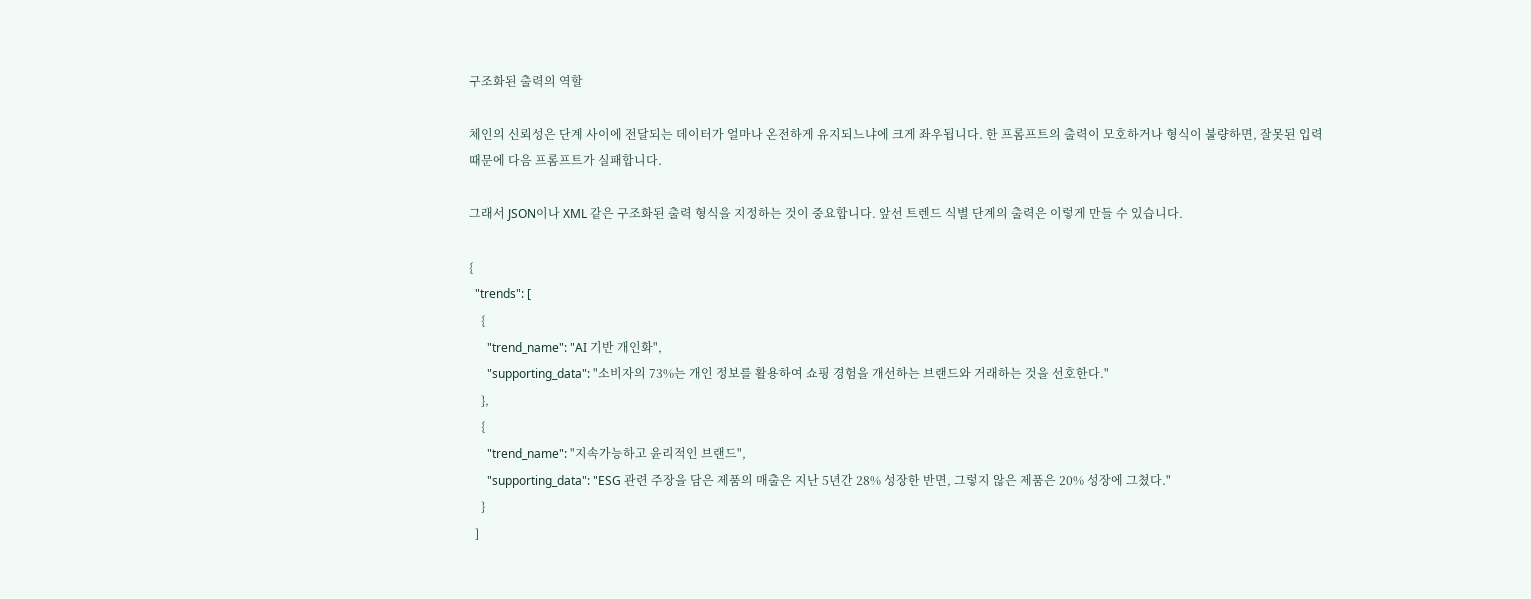구조화된 출력의 역할

체인의 신뢰성은 단계 사이에 전달되는 데이터가 얼마나 온전하게 유지되느냐에 크게 좌우됩니다. 한 프롬프트의 출력이 모호하거나 형식이 불량하면, 잘못된 입력 때문에 다음 프롬프트가 실패합니다.

그래서 JSON이나 XML 같은 구조화된 출력 형식을 지정하는 것이 중요합니다. 앞선 트렌드 식별 단계의 출력은 이렇게 만들 수 있습니다.

{
  "trends": [
    {
      "trend_name": "AI 기반 개인화",
      "supporting_data": "소비자의 73%는 개인 정보를 활용하여 쇼핑 경험을 개선하는 브랜드와 거래하는 것을 선호한다."
    },
    {
      "trend_name": "지속가능하고 윤리적인 브랜드",
      "supporting_data": "ESG 관련 주장을 담은 제품의 매출은 지난 5년간 28% 성장한 반면, 그렇지 않은 제품은 20% 성장에 그쳤다."
    }
  ]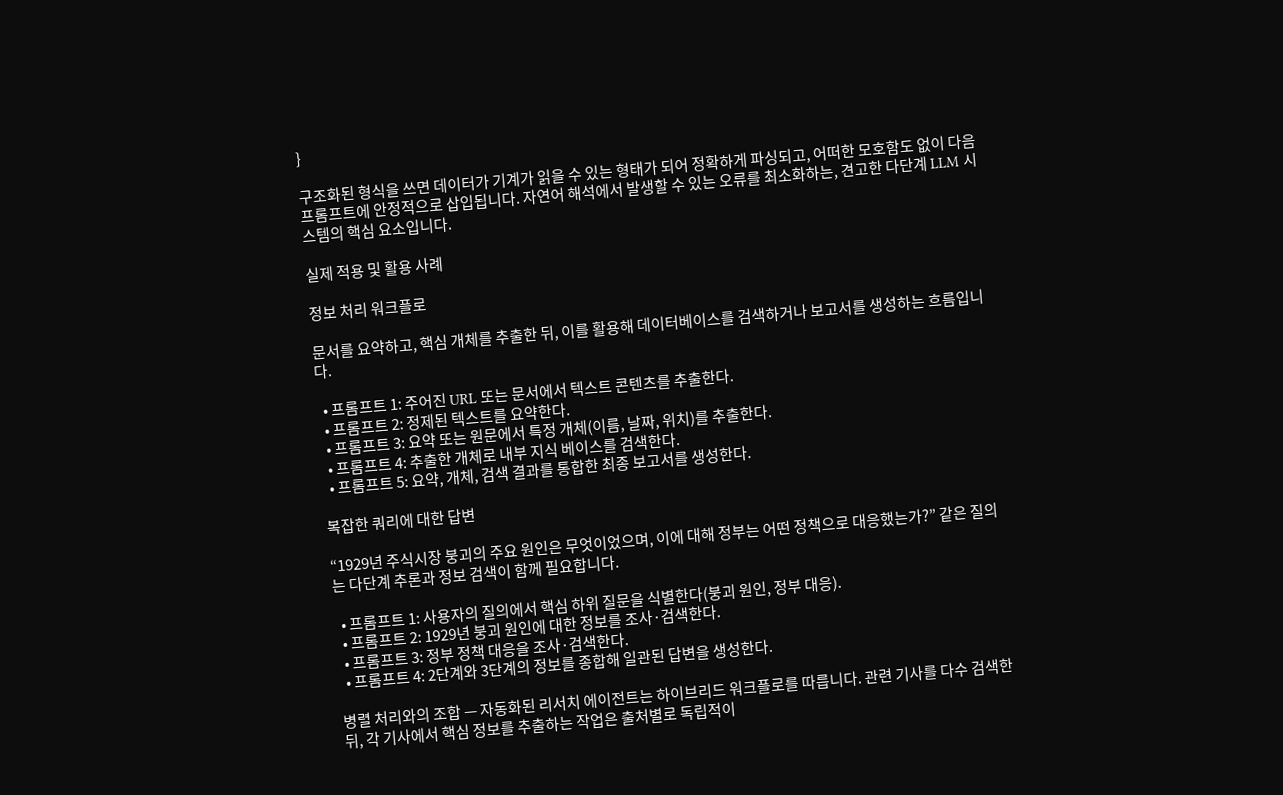}

구조화된 형식을 쓰면 데이터가 기계가 읽을 수 있는 형태가 되어 정확하게 파싱되고, 어떠한 모호함도 없이 다음 프롬프트에 안정적으로 삽입됩니다. 자연어 해석에서 발생할 수 있는 오류를 최소화하는, 견고한 다단계 LLM 시스템의 핵심 요소입니다.

실제 적용 및 활용 사례

정보 처리 워크플로

문서를 요약하고, 핵심 개체를 추출한 뒤, 이를 활용해 데이터베이스를 검색하거나 보고서를 생성하는 흐름입니다.

  • 프롬프트 1: 주어진 URL 또는 문서에서 텍스트 콘텐츠를 추출한다.
  • 프롬프트 2: 정제된 텍스트를 요약한다.
  • 프롬프트 3: 요약 또는 원문에서 특정 개체(이름, 날짜, 위치)를 추출한다.
  • 프롬프트 4: 추출한 개체로 내부 지식 베이스를 검색한다.
  • 프롬프트 5: 요약, 개체, 검색 결과를 통합한 최종 보고서를 생성한다.

복잡한 쿼리에 대한 답변

“1929년 주식시장 붕괴의 주요 원인은 무엇이었으며, 이에 대해 정부는 어떤 정책으로 대응했는가?” 같은 질의는 다단계 추론과 정보 검색이 함께 필요합니다.

  • 프롬프트 1: 사용자의 질의에서 핵심 하위 질문을 식별한다(붕괴 원인, 정부 대응).
  • 프롬프트 2: 1929년 붕괴 원인에 대한 정보를 조사·검색한다.
  • 프롬프트 3: 정부 정책 대응을 조사·검색한다.
  • 프롬프트 4: 2단계와 3단계의 정보를 종합해 일관된 답변을 생성한다.

병렬 처리와의 조합 — 자동화된 리서치 에이전트는 하이브리드 워크플로를 따릅니다. 관련 기사를 다수 검색한 뒤, 각 기사에서 핵심 정보를 추출하는 작업은 출처별로 독립적이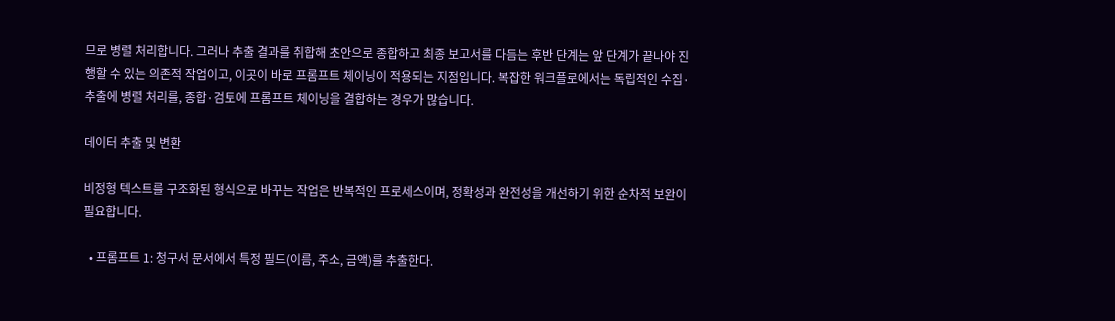므로 병렬 처리합니다. 그러나 추출 결과를 취합해 초안으로 종합하고 최종 보고서를 다듬는 후반 단계는 앞 단계가 끝나야 진행할 수 있는 의존적 작업이고, 이곳이 바로 프롬프트 체이닝이 적용되는 지점입니다. 복잡한 워크플로에서는 독립적인 수집·추출에 병렬 처리를, 종합·검토에 프롬프트 체이닝을 결합하는 경우가 많습니다.

데이터 추출 및 변환

비정형 텍스트를 구조화된 형식으로 바꾸는 작업은 반복적인 프로세스이며, 정확성과 완전성을 개선하기 위한 순차적 보완이 필요합니다.

  • 프롬프트 1: 청구서 문서에서 특정 필드(이름, 주소, 금액)를 추출한다.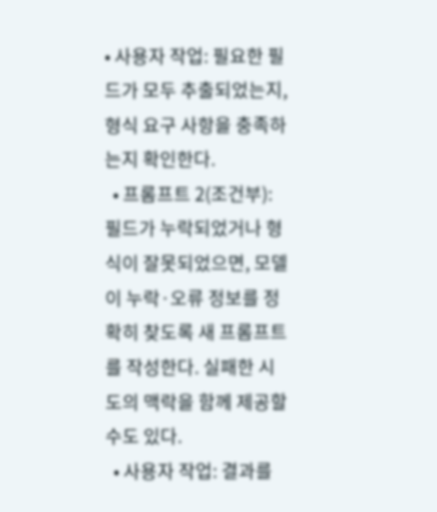• 사용자 작업: 필요한 필드가 모두 추출되었는지, 형식 요구 사항을 충족하는지 확인한다.
  • 프롬프트 2(조건부): 필드가 누락되었거나 형식이 잘못되었으면, 모델이 누락·오류 정보를 정확히 찾도록 새 프롬프트를 작성한다. 실패한 시도의 맥락을 함께 제공할 수도 있다.
  • 사용자 작업: 결과를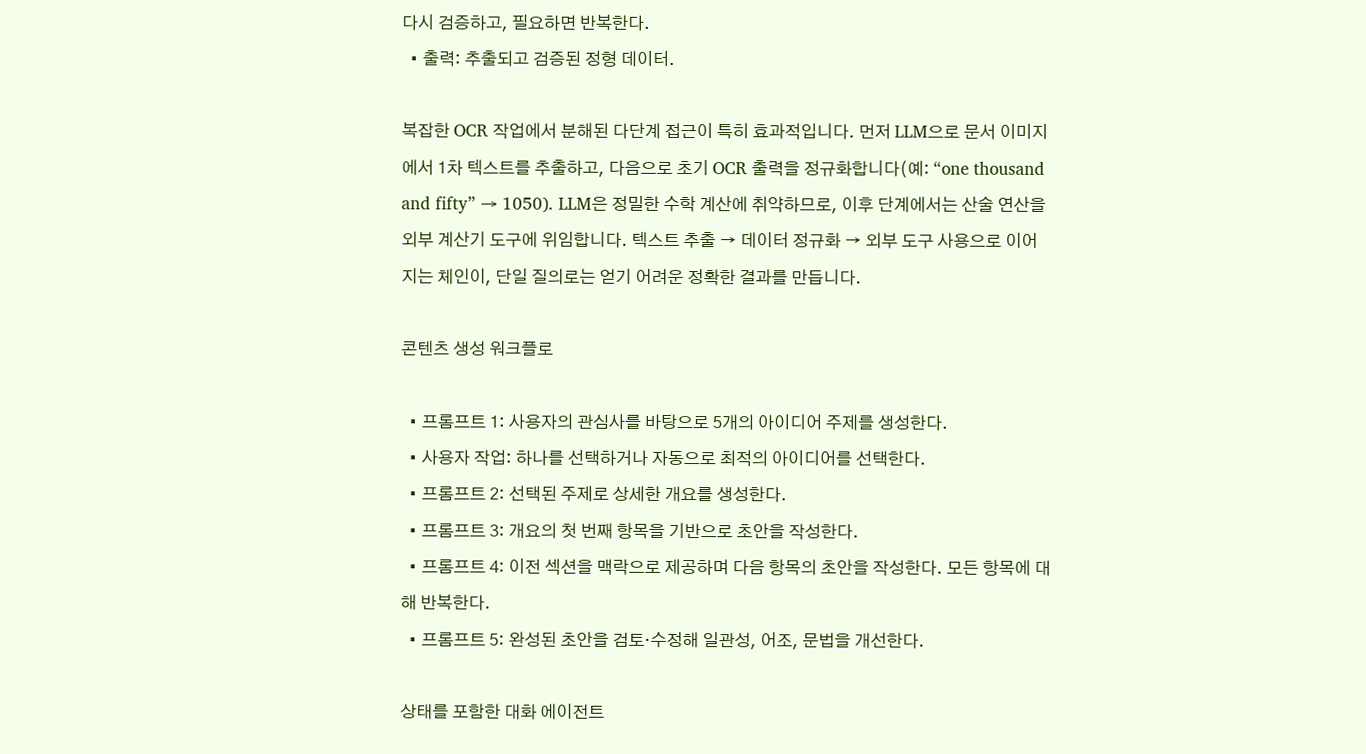다시 검증하고, 필요하면 반복한다.
  • 출력: 추출되고 검증된 정형 데이터.

복잡한 OCR 작업에서 분해된 다단계 접근이 특히 효과적입니다. 먼저 LLM으로 문서 이미지에서 1차 텍스트를 추출하고, 다음으로 초기 OCR 출력을 정규화합니다(예: “one thousand and fifty” → 1050). LLM은 정밀한 수학 계산에 취약하므로, 이후 단계에서는 산술 연산을 외부 계산기 도구에 위임합니다. 텍스트 추출 → 데이터 정규화 → 외부 도구 사용으로 이어지는 체인이, 단일 질의로는 얻기 어려운 정확한 결과를 만듭니다.

콘텐츠 생성 워크플로

  • 프롬프트 1: 사용자의 관심사를 바탕으로 5개의 아이디어 주제를 생성한다.
  • 사용자 작업: 하나를 선택하거나 자동으로 최적의 아이디어를 선택한다.
  • 프롬프트 2: 선택된 주제로 상세한 개요를 생성한다.
  • 프롬프트 3: 개요의 첫 번째 항목을 기반으로 초안을 작성한다.
  • 프롬프트 4: 이전 섹션을 맥락으로 제공하며 다음 항목의 초안을 작성한다. 모든 항목에 대해 반복한다.
  • 프롬프트 5: 완성된 초안을 검토·수정해 일관성, 어조, 문법을 개선한다.

상태를 포함한 대화 에이전트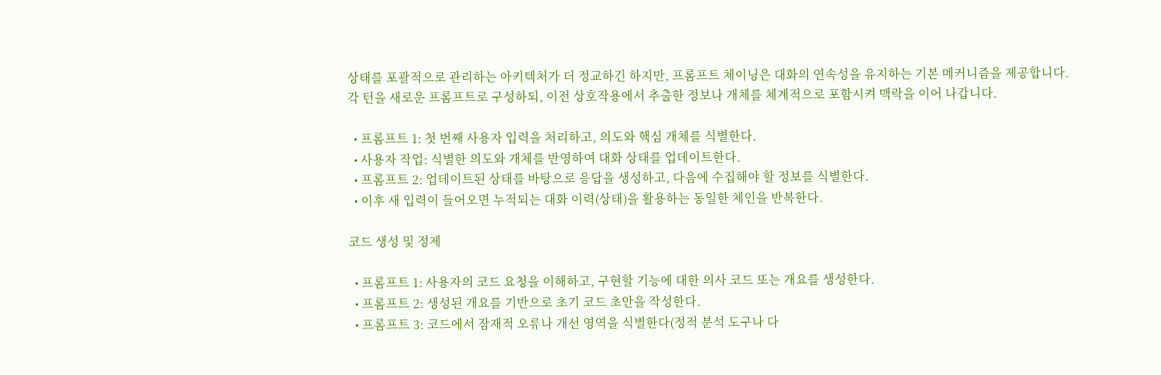상태를 포괄적으로 관리하는 아키텍처가 더 정교하긴 하지만, 프롬프트 체이닝은 대화의 연속성을 유지하는 기본 메커니즘을 제공합니다. 각 턴을 새로운 프롬프트로 구성하되, 이전 상호작용에서 추출한 정보나 개체를 체계적으로 포함시켜 맥락을 이어 나갑니다.

  • 프롬프트 1: 첫 번째 사용자 입력을 처리하고, 의도와 핵심 개체를 식별한다.
  • 사용자 작업: 식별한 의도와 개체를 반영하여 대화 상태를 업데이트한다.
  • 프롬프트 2: 업데이트된 상태를 바탕으로 응답을 생성하고, 다음에 수집해야 할 정보를 식별한다.
  • 이후 새 입력이 들어오면 누적되는 대화 이력(상태)을 활용하는 동일한 체인을 반복한다.

코드 생성 및 정제

  • 프롬프트 1: 사용자의 코드 요청을 이해하고, 구현할 기능에 대한 의사 코드 또는 개요를 생성한다.
  • 프롬프트 2: 생성된 개요를 기반으로 초기 코드 초안을 작성한다.
  • 프롬프트 3: 코드에서 잠재적 오류나 개선 영역을 식별한다(정적 분석 도구나 다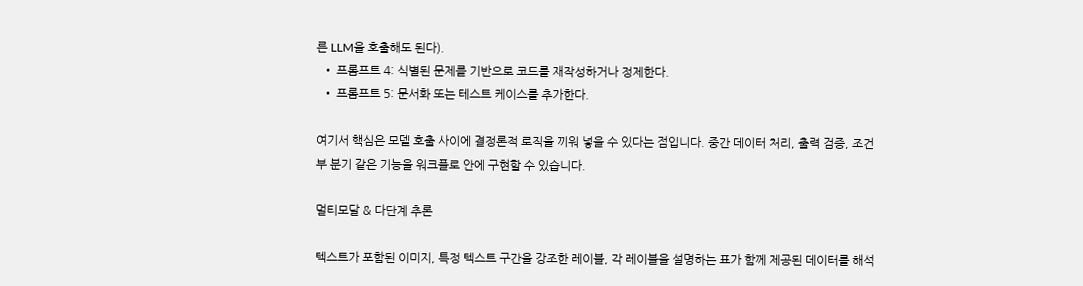른 LLM을 호출해도 된다).
  • 프롬프트 4: 식별된 문제를 기반으로 코드를 재작성하거나 정제한다.
  • 프롬프트 5: 문서화 또는 테스트 케이스를 추가한다.

여기서 핵심은 모델 호출 사이에 결정론적 로직을 끼워 넣을 수 있다는 점입니다. 중간 데이터 처리, 출력 검증, 조건부 분기 같은 기능을 워크플로 안에 구현할 수 있습니다.

멀티모달 & 다단계 추론

텍스트가 포함된 이미지, 특정 텍스트 구간을 강조한 레이블, 각 레이블을 설명하는 표가 함께 제공된 데이터를 해석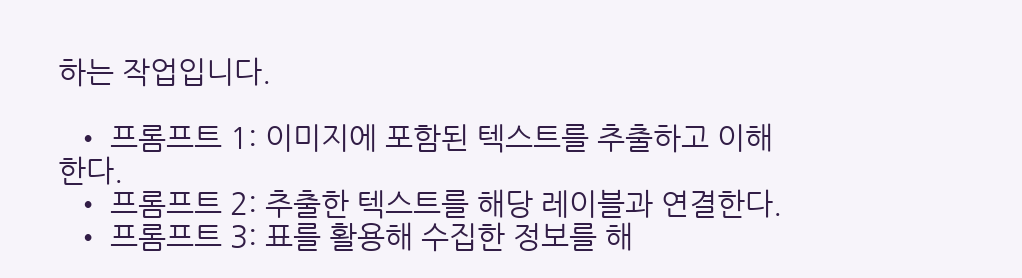하는 작업입니다.

  • 프롬프트 1: 이미지에 포함된 텍스트를 추출하고 이해한다.
  • 프롬프트 2: 추출한 텍스트를 해당 레이블과 연결한다.
  • 프롬프트 3: 표를 활용해 수집한 정보를 해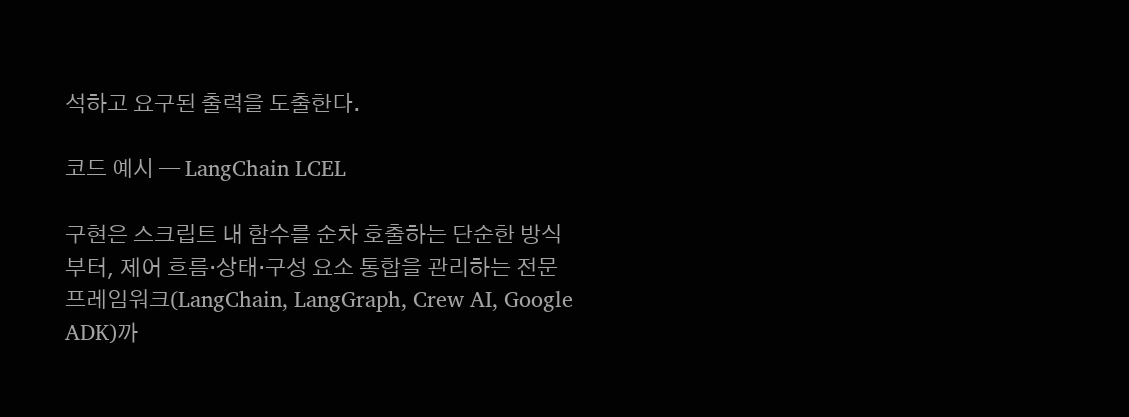석하고 요구된 출력을 도출한다.

코드 예시 — LangChain LCEL

구현은 스크립트 내 함수를 순차 호출하는 단순한 방식부터, 제어 흐름·상태·구성 요소 통합을 관리하는 전문 프레임워크(LangChain, LangGraph, Crew AI, Google ADK)까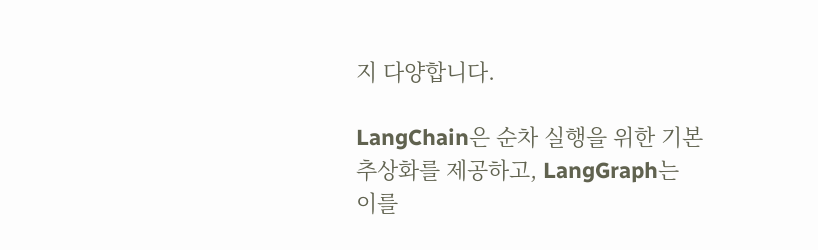지 다양합니다.

LangChain은 순차 실행을 위한 기본 추상화를 제공하고, LangGraph는 이를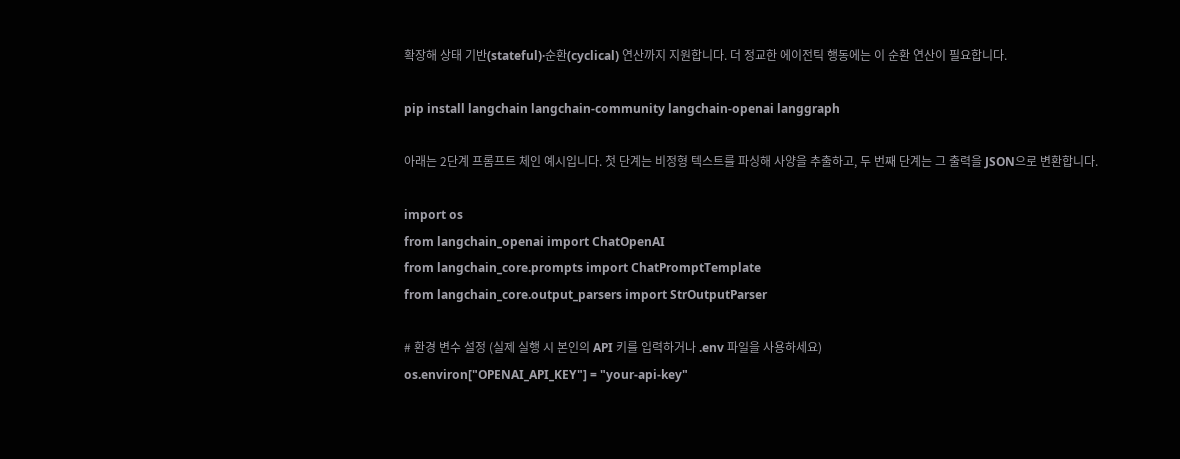확장해 상태 기반(stateful)·순환(cyclical) 연산까지 지원합니다. 더 정교한 에이전틱 행동에는 이 순환 연산이 필요합니다.

pip install langchain langchain-community langchain-openai langgraph

아래는 2단계 프롬프트 체인 예시입니다. 첫 단계는 비정형 텍스트를 파싱해 사양을 추출하고, 두 번째 단계는 그 출력을 JSON으로 변환합니다.

import os
from langchain_openai import ChatOpenAI
from langchain_core.prompts import ChatPromptTemplate
from langchain_core.output_parsers import StrOutputParser

# 환경 변수 설정 (실제 실행 시 본인의 API 키를 입력하거나 .env 파일을 사용하세요)
os.environ["OPENAI_API_KEY"] = "your-api-key"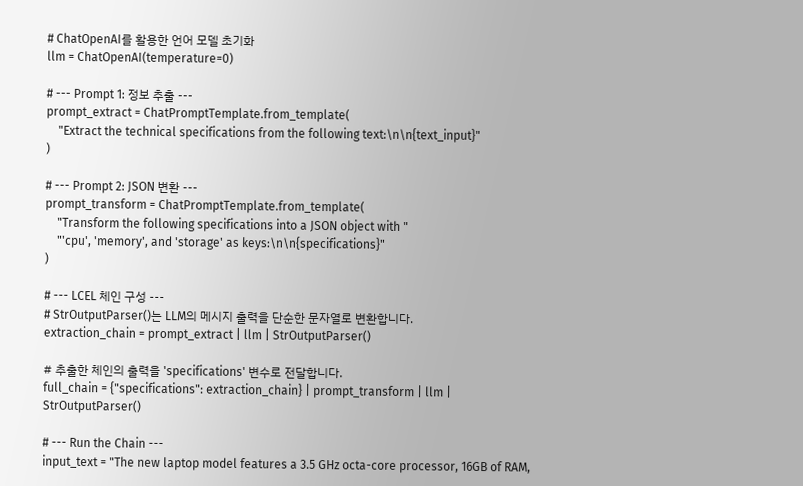# ChatOpenAI를 활용한 언어 모델 초기화
llm = ChatOpenAI(temperature=0)

# --- Prompt 1: 정보 추출 ---
prompt_extract = ChatPromptTemplate.from_template(
    "Extract the technical specifications from the following text:\n\n{text_input}"
)

# --- Prompt 2: JSON 변환 ---
prompt_transform = ChatPromptTemplate.from_template(
    "Transform the following specifications into a JSON object with "
    "'cpu', 'memory', and 'storage' as keys:\n\n{specifications}"
)

# --- LCEL 체인 구성 ---
# StrOutputParser()는 LLM의 메시지 출력을 단순한 문자열로 변환합니다.
extraction_chain = prompt_extract | llm | StrOutputParser()

# 추출한 체인의 출력을 'specifications' 변수로 전달합니다.
full_chain = {"specifications": extraction_chain} | prompt_transform | llm | StrOutputParser()

# --- Run the Chain ---
input_text = "The new laptop model features a 3.5 GHz octa-core processor, 16GB of RAM,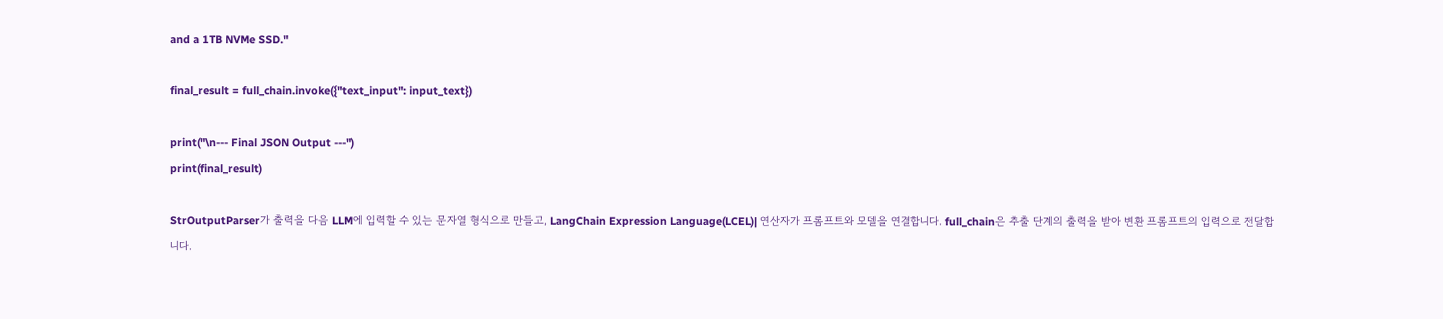and a 1TB NVMe SSD."

final_result = full_chain.invoke({"text_input": input_text})

print("\n--- Final JSON Output ---")
print(final_result)

StrOutputParser가 출력을 다음 LLM에 입력할 수 있는 문자열 형식으로 만들고, LangChain Expression Language(LCEL)| 연산자가 프롬프트와 모델을 연결합니다. full_chain은 추출 단계의 출력을 받아 변환 프롬프트의 입력으로 전달합니다.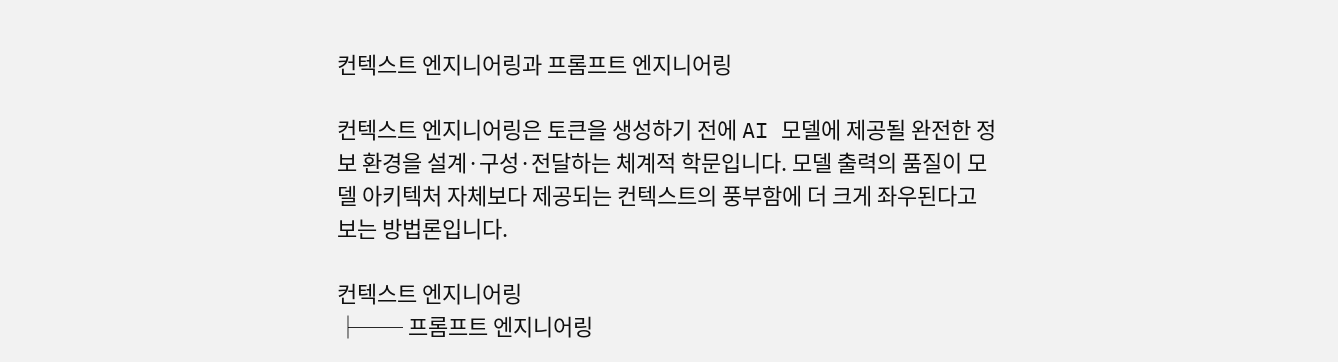컨텍스트 엔지니어링과 프롬프트 엔지니어링

컨텍스트 엔지니어링은 토큰을 생성하기 전에 AI 모델에 제공될 완전한 정보 환경을 설계·구성·전달하는 체계적 학문입니다. 모델 출력의 품질이 모델 아키텍처 자체보다 제공되는 컨텍스트의 풍부함에 더 크게 좌우된다고 보는 방법론입니다.

컨텍스트 엔지니어링
├── 프롬프트 엔지니어링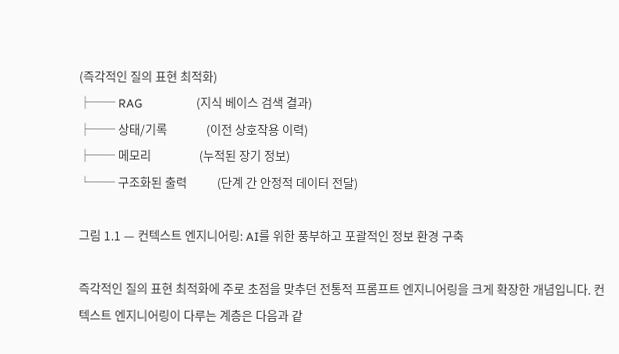(즉각적인 질의 표현 최적화)
├── RAG                  (지식 베이스 검색 결과)
├── 상태/기록             (이전 상호작용 이력)
├── 메모리                (누적된 장기 정보)
└── 구조화된 출력          (단계 간 안정적 데이터 전달)

그림 1.1 — 컨텍스트 엔지니어링: AI를 위한 풍부하고 포괄적인 정보 환경 구축

즉각적인 질의 표현 최적화에 주로 초점을 맞추던 전통적 프롬프트 엔지니어링을 크게 확장한 개념입니다. 컨텍스트 엔지니어링이 다루는 계층은 다음과 같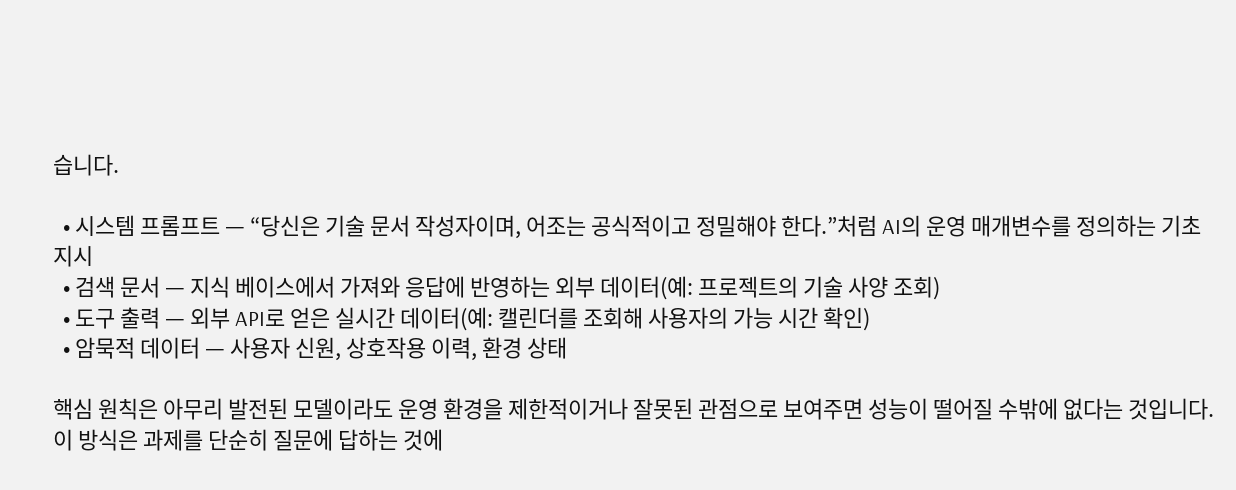습니다.

  • 시스템 프롬프트 — “당신은 기술 문서 작성자이며, 어조는 공식적이고 정밀해야 한다.”처럼 AI의 운영 매개변수를 정의하는 기초 지시
  • 검색 문서 — 지식 베이스에서 가져와 응답에 반영하는 외부 데이터(예: 프로젝트의 기술 사양 조회)
  • 도구 출력 — 외부 API로 얻은 실시간 데이터(예: 캘린더를 조회해 사용자의 가능 시간 확인)
  • 암묵적 데이터 — 사용자 신원, 상호작용 이력, 환경 상태

핵심 원칙은 아무리 발전된 모델이라도 운영 환경을 제한적이거나 잘못된 관점으로 보여주면 성능이 떨어질 수밖에 없다는 것입니다. 이 방식은 과제를 단순히 질문에 답하는 것에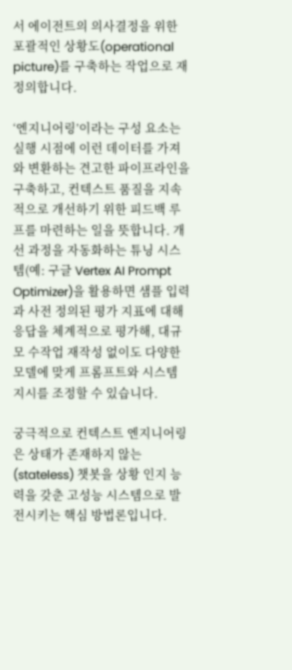서 에이전트의 의사결정을 위한 포괄적인 상황도(operational picture)를 구축하는 작업으로 재정의합니다.

‘엔지니어링’이라는 구성 요소는 실행 시점에 이런 데이터를 가져와 변환하는 견고한 파이프라인을 구축하고, 컨텍스트 품질을 지속적으로 개선하기 위한 피드백 루프를 마련하는 일을 뜻합니다. 개선 과정을 자동화하는 튜닝 시스템(예: 구글 Vertex AI Prompt Optimizer)을 활용하면 샘플 입력과 사전 정의된 평가 지표에 대해 응답을 체계적으로 평가해, 대규모 수작업 재작성 없이도 다양한 모델에 맞게 프롬프트와 시스템 지시를 조정할 수 있습니다.

궁극적으로 컨텍스트 엔지니어링은 상태가 존재하지 않는(stateless) 챗봇을 상황 인지 능력을 갖춘 고성능 시스템으로 발전시키는 핵심 방법론입니다.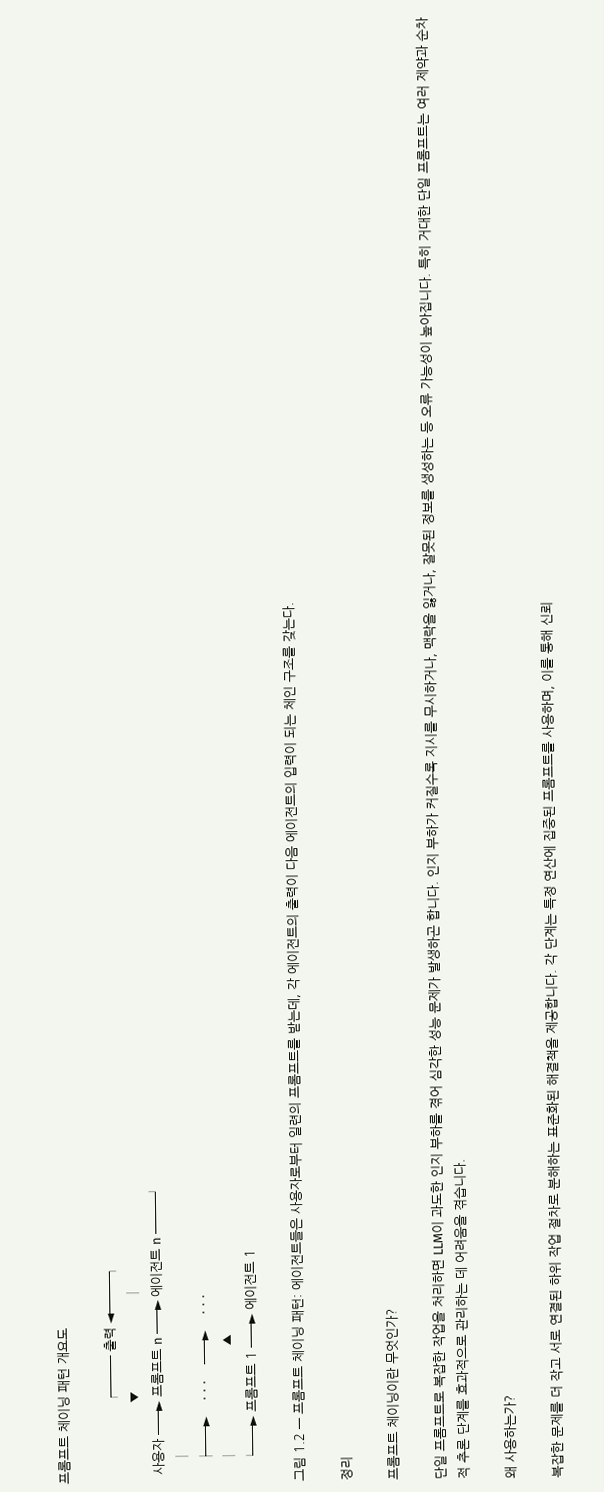프롬프트 체이닝 패턴 개요도

                    ┌─── 출력 ◄───┐
                    ▼                       │
  사용자 ──► 프롬프트 n ──► 에이전트 n ───┘
     │
     ├──►    · · ·    ──►    · · ·
     │                          ▲
     └──► 프롬프트 1 ──► 에이전트 1

그림 1.2 — 프롬프트 체이닝 패턴: 에이전트들은 사용자로부터 일련의 프롬프트를 받는데, 각 에이전트의 출력이 다음 에이전트의 입력이 되는 체인 구조를 갖는다.

정리

프롬프트 체이닝이란 무엇인가?

단일 프롬프트로 복잡한 작업을 처리하면 LLM이 과도한 인지 부하를 겪어 심각한 성능 문제가 발생하곤 합니다. 인지 부하가 커질수록 지시를 무시하거나, 맥락을 잃거나, 잘못된 정보를 생성하는 등 오류 가능성이 높아집니다. 특히 거대한 단일 프롬프트는 여러 제약과 순차적 추론 단계를 효과적으로 관리하는 데 어려움을 겪습니다.

왜 사용하는가?

복잡한 문제를 더 작고 서로 연결된 하위 작업 절차로 분해하는 표준화된 해결책을 제공합니다. 각 단계는 특정 연산에 집중된 프롬프트를 사용하며, 이를 통해 신뢰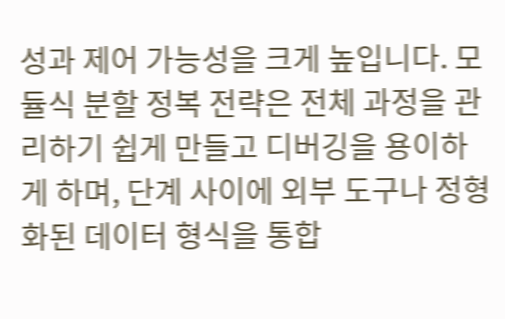성과 제어 가능성을 크게 높입니다. 모듈식 분할 정복 전략은 전체 과정을 관리하기 쉽게 만들고 디버깅을 용이하게 하며, 단계 사이에 외부 도구나 정형화된 데이터 형식을 통합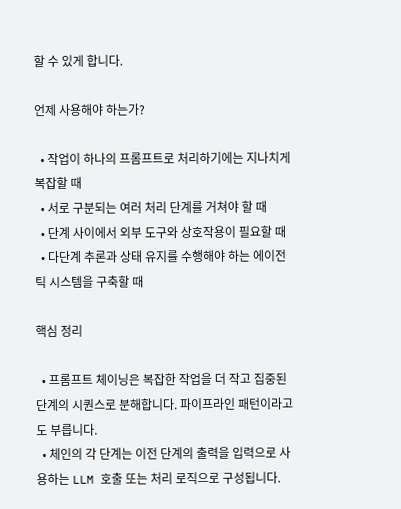할 수 있게 합니다.

언제 사용해야 하는가?

  • 작업이 하나의 프롬프트로 처리하기에는 지나치게 복잡할 때
  • 서로 구분되는 여러 처리 단계를 거쳐야 할 때
  • 단계 사이에서 외부 도구와 상호작용이 필요할 때
  • 다단계 추론과 상태 유지를 수행해야 하는 에이전틱 시스템을 구축할 때

핵심 정리

  • 프롬프트 체이닝은 복잡한 작업을 더 작고 집중된 단계의 시퀀스로 분해합니다. 파이프라인 패턴이라고도 부릅니다.
  • 체인의 각 단계는 이전 단계의 출력을 입력으로 사용하는 LLM 호출 또는 처리 로직으로 구성됩니다.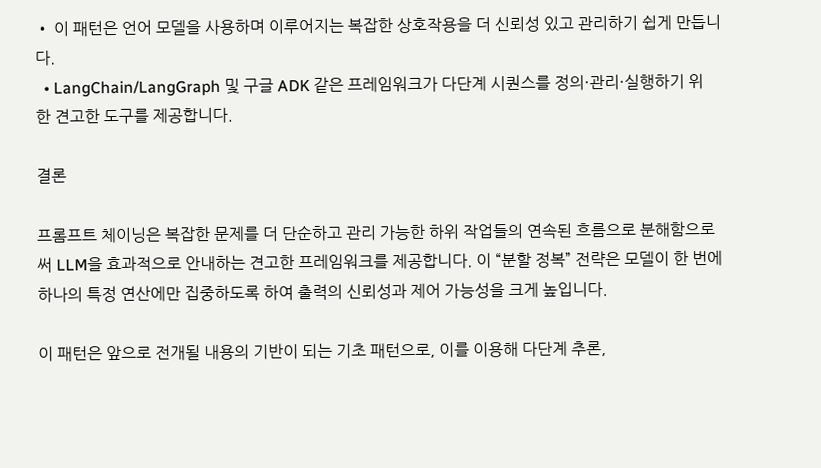• 이 패턴은 언어 모델을 사용하며 이루어지는 복잡한 상호작용을 더 신뢰성 있고 관리하기 쉽게 만듭니다.
  • LangChain/LangGraph 및 구글 ADK 같은 프레임워크가 다단계 시퀀스를 정의·관리·실행하기 위한 견고한 도구를 제공합니다.

결론

프롬프트 체이닝은 복잡한 문제를 더 단순하고 관리 가능한 하위 작업들의 연속된 흐름으로 분해함으로써 LLM을 효과적으로 안내하는 견고한 프레임워크를 제공합니다. 이 “분할 정복” 전략은 모델이 한 번에 하나의 특정 연산에만 집중하도록 하여 출력의 신뢰성과 제어 가능성을 크게 높입니다.

이 패턴은 앞으로 전개될 내용의 기반이 되는 기초 패턴으로, 이를 이용해 다단계 추론,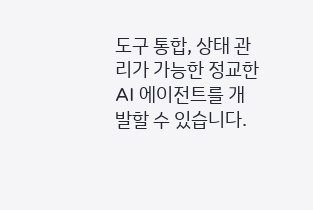도구 통합, 상태 관리가 가능한 정교한 AI 에이전트를 개발할 수 있습니다.